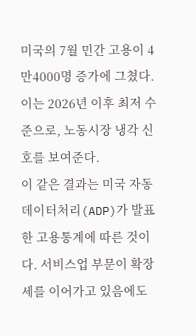미국의 7월 민간 고용이 4만4000명 증가에 그쳤다. 이는 2026년 이후 최저 수준으로, 노동시장 냉각 신호를 보여준다.
이 같은 결과는 미국 자동데이터처리(ADP)가 발표한 고용통계에 따른 것이다. 서비스업 부문이 확장세를 이어가고 있음에도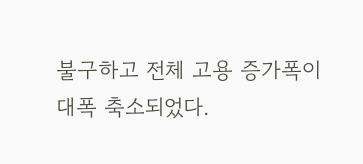불구하고 전체 고용 증가폭이 대폭 축소되었다.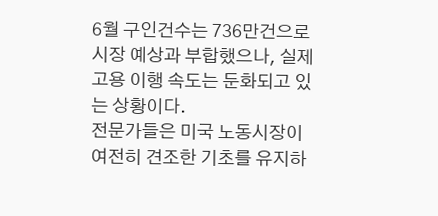6월 구인건수는 736만건으로 시장 예상과 부합했으나, 실제 고용 이행 속도는 둔화되고 있는 상황이다.
전문가들은 미국 노동시장이 여전히 견조한 기초를 유지하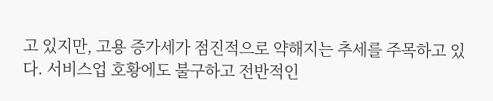고 있지만, 고용 증가세가 점진적으로 약해지는 추세를 주목하고 있다. 서비스업 호황에도 불구하고 전반적인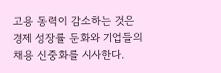고용 동력이 감소하는 것은 경제 성장률 둔화와 기업들의 채용 신중화를 시사한다.